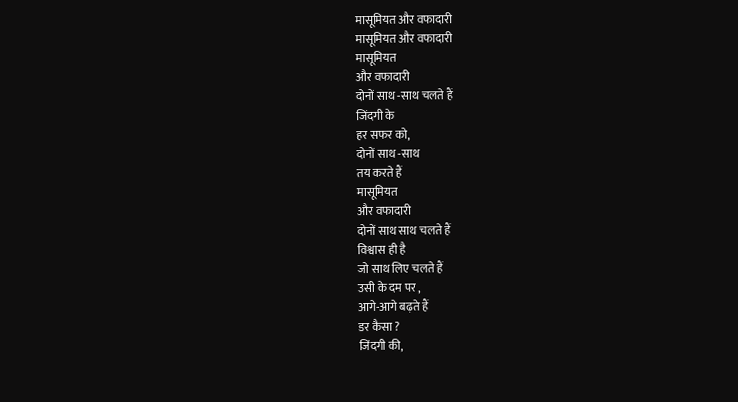मासूमियत और वफादारी
मासूमियत और वफादारी
मासूमियत
और वफादारी
दोनों साथ -साथ चलते हैं
जिंदगी के
हर सफर को,
दोनों साथ -साथ
तय करते हैं
मासूमियत
और वफादारी
दोनों साथ साथ चलते हैं
विश्वास ही है
जो साथ लिए चलते हैं
उसी के दम पर ,
आगे-आगे बढ़ते हैं
डर कैसा ?
जिंदगी की,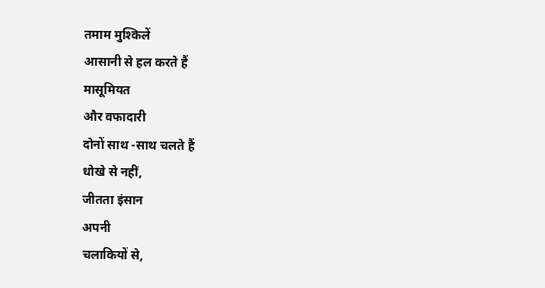तमाम मुश्किलें
आसानी से हल करते हैं
मासूमियत
और वफादारी
दोनों साथ -साथ चलते हैं
धोखे से नहीं,
जीतता इंसान
अपनी
चलाकियों से,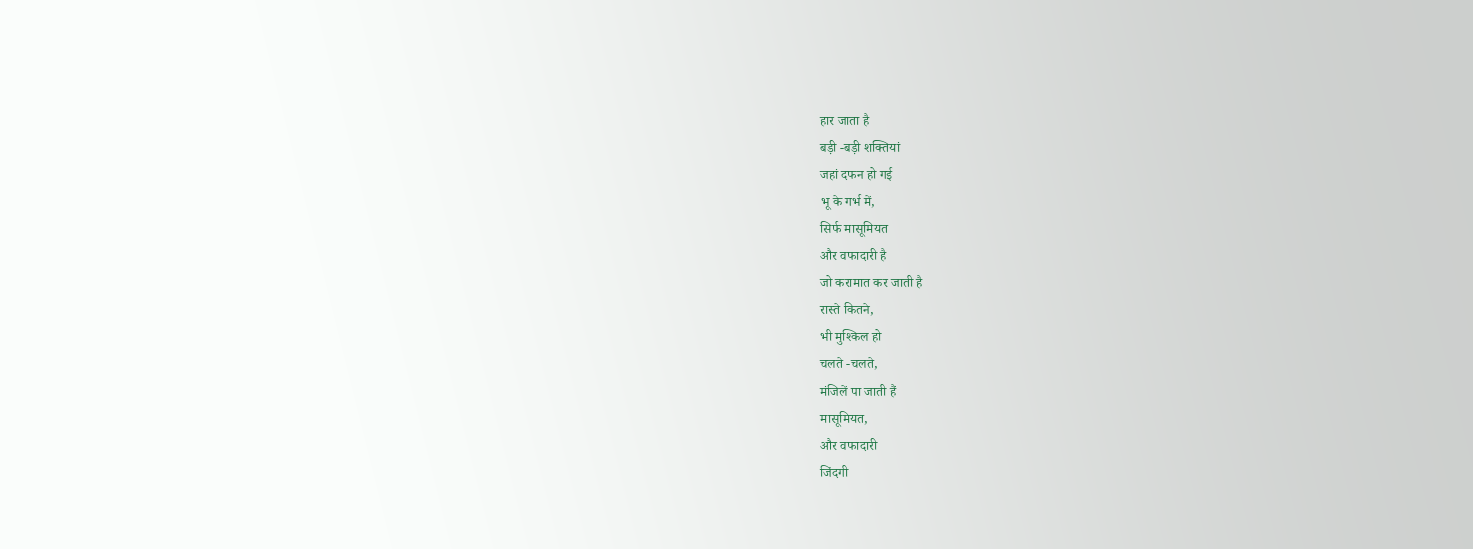हार जाता है
बड़ी -बड़ी शक्तियां
जहां दफन हो गई
भू के गर्भ में,
सिर्फ मासूमियत
और वफादारी है
जो करामात कर जाती है
रास्ते कितने,
भी मुश्किल हो
चलते -चलते,
मंजिलें पा जाती हैं
मासूमियत,
और वफादारी
जिंदगी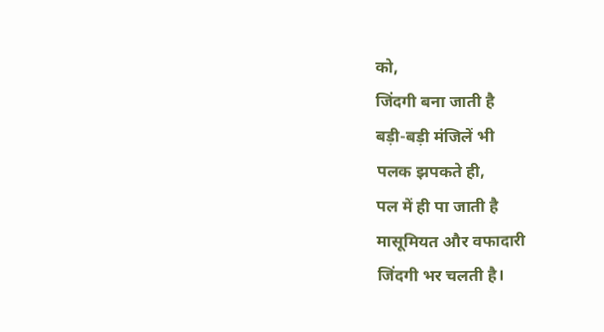को,
जिंदगी बना जाती है
बड़ी-बड़ी मंजिलें भी
पलक झपकते ही,
पल में ही पा जाती है
मासूमियत और वफादारी
जिंदगी भर चलती है।